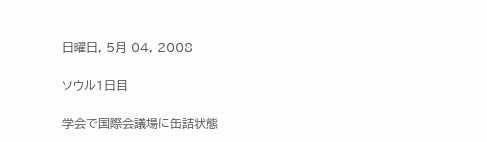日曜日, 5月 04, 2008

ソウル1日目

学会で国際会議場に缶詰状態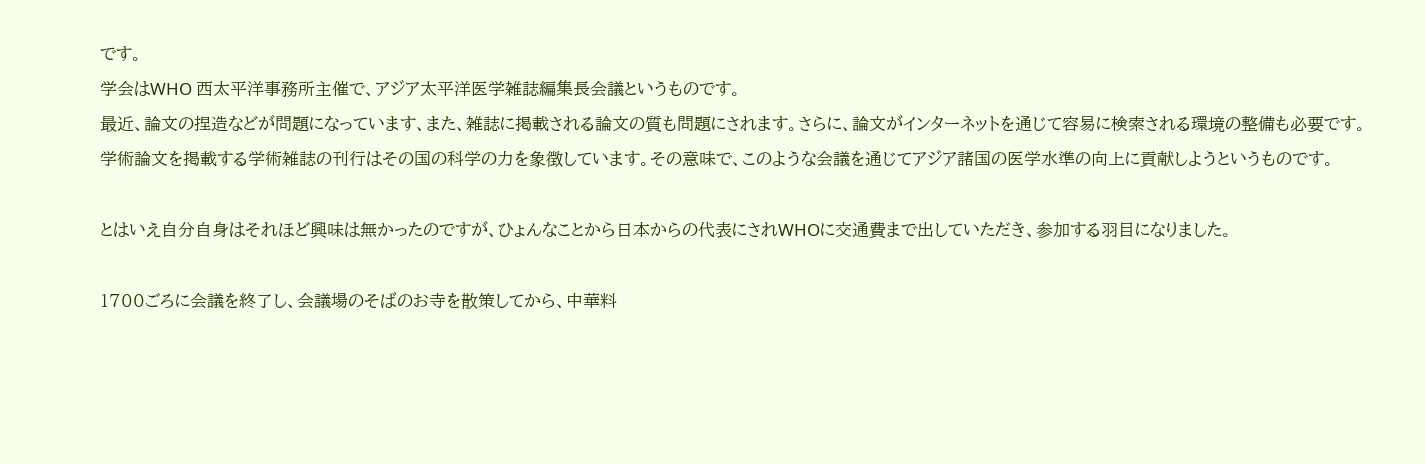です。
学会はWHO 西太平洋事務所主催で、アジア太平洋医学雑誌編集長会議というものです。
最近、論文の捏造などが問題になっています、また、雑誌に掲載される論文の質も問題にされます。さらに、論文がインターネットを通じて容易に検索される環境の整備も必要です。
学術論文を掲載する学術雑誌の刊行はその国の科学の力を象徴しています。その意味で、このような会議を通じてアジア諸国の医学水準の向上に貢献しようというものです。

とはいえ自分自身はそれほど興味は無かったのですが、ひょんなことから日本からの代表にされWHOに交通費まで出していただき、参加する羽目になりました。

1700ごろに会議を終了し、会議場のそばのお寺を散策してから、中華料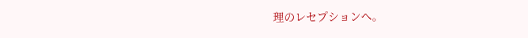理のレセプションへ。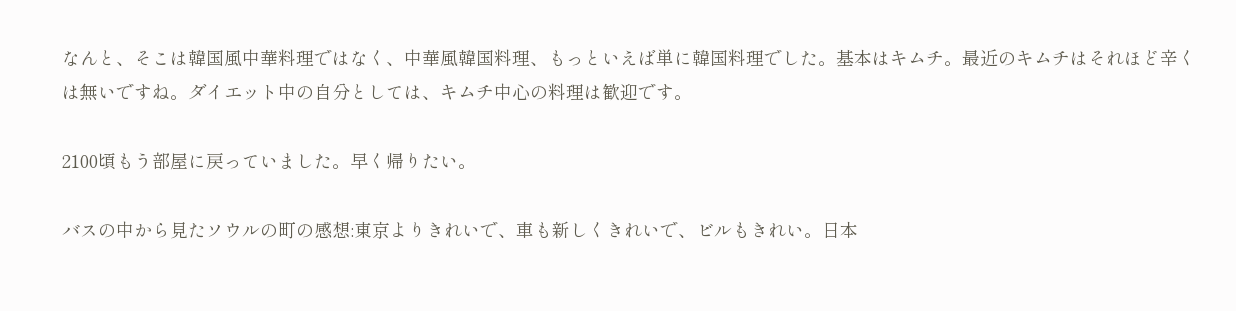なんと、そこは韓国風中華料理ではなく、中華風韓国料理、もっといえば単に韓国料理でした。基本はキムチ。最近のキムチはそれほど辛くは無いですね。ダイエット中の自分としては、キムチ中心の料理は歓迎です。

2100頃もう部屋に戻っていました。早く帰りたい。

バスの中から見たソウルの町の感想:東京よりきれいで、車も新しくきれいで、ビルもきれい。日本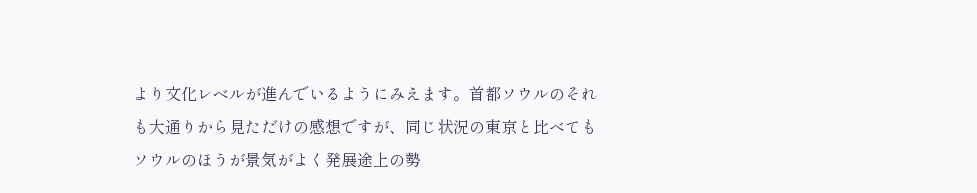より文化レベルが進んでいるようにみえます。首都ソウルのそれも大通りから見ただけの感想ですが、同じ状況の東京と比べてもソウルのほうが景気がよく発展途上の勢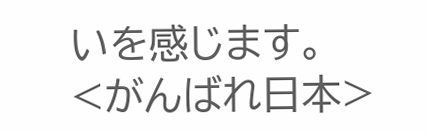いを感じます。
<がんばれ日本>